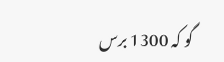گو کہ 1300 برس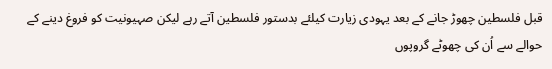قبل فلسطین چھوڑ جانے کے بعد یہودی زیارت کیلئے بدستور فلسطین آتے رہے لیکن صہیونیت کو فروغ دینے کے حوالے سے اُن کی چھوٹے گروپوں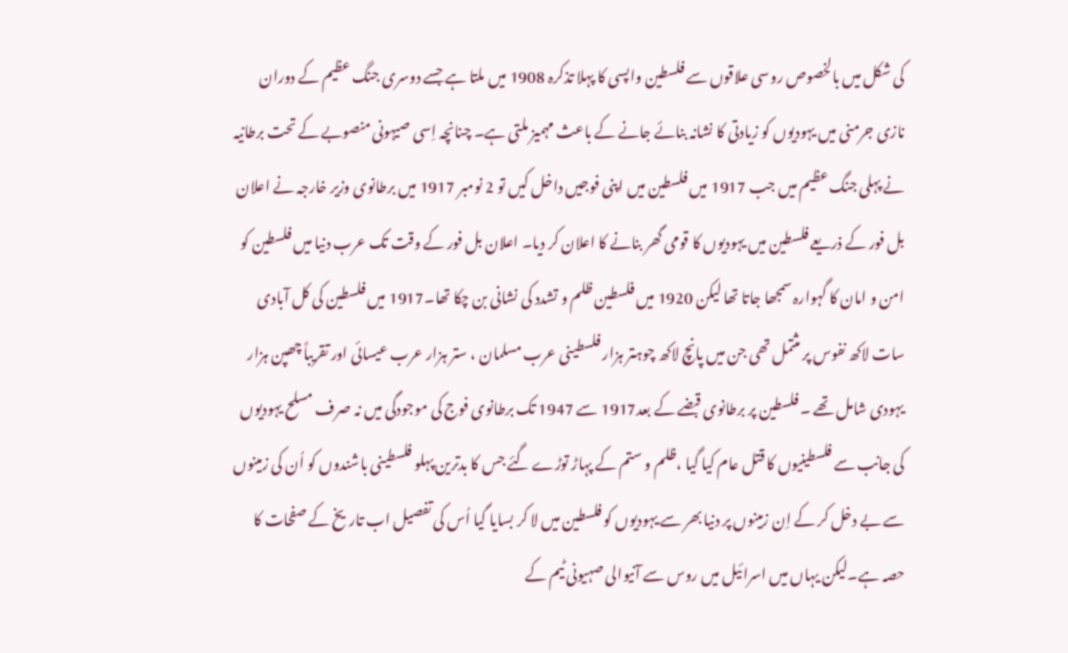کی شکل میں بالخصوص روسی علاقوں سے فلسطین واپسی کا پہلا تذکرہ 1908 میں ملتا ہے جسے دوسری جنگ عظیم کے دوران نازی جرمنی میں یہودیوں کو زیادتی کا نشانہ بنائے جانے کے باعث مہمیز ملتی ہے۔ چنانچہ اِسی صیہونی منصوبے کے تحت برطانیہ نے پہلی جنگ عظیم میں جب 1917 میں فلسطین میں اپنی فوجیں داخل کیں تو 2 نومبر 1917 میں برطانوی وزیر خارجہ نے اعلان بل فور کے ذریعے فلسطین میں یہودیوں کا قومی گھر بنانے کا اعلان کر دیا۔ اعلان بل فور کے وقت تک عرب دنیا میں فلسطین کو امن و امان کا گہوارہ سمجھا جاتا تھا لیکن 1920 میں فلسطین ظلم و تشدد کی نشانی بن چکا تھا۔1917 میں فلسطین کی کل آبادی سات لاکھ نفوس پر مثتمل تھی جن میں پانچ لاکھ چوہتر ہزار فلسطینی عرب مسلمان ، ستر ہزار عرب عیسائی اور تقریباً چھپن ہزار یہودی شامل تھے ۔ فلسطین پر برطانوی قبضے کے بعد1917 سے 1947 تک برطانوی فوج کی موجودگی میں نہ صرف مسلح یہودیوں کی جانب سے فلسطینیوں کا قتل عام کیا گیا ،ظلم و ستم کے پہاڑ توڑے گئے جس کا بدترین پہلو فلسطینی باشندوں کو اُن کی زمینوں سے بے دخل کر کے اِن زمینوں پر دنیا بھر سے یہودیوں کو فلسطین میں لا کر بسایا گیا اُس کی تفصیل اب تاریخ کے صفحات کا حصہ ہے۔لیکن یہاں میں اسرائیل میں روس سے آنیوالی صہیونی ٹیم کے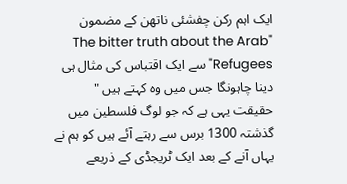ایک اہم رکن چفشئی ناتھن کے مضمون "The bitter truth about the Arab Refugees" سے ایک اقتباس کی مثال ہی دینا چاہونگا جس میں وہ کہتے ہیں " حقیقت یہی ہے کہ جو لوگ فلسطین میں گذشتہ 1300 برس سے رہتے آئے ہیں کو ہم نے یہاں آنے کے بعد ایک ٹریجڈی کے ذریعے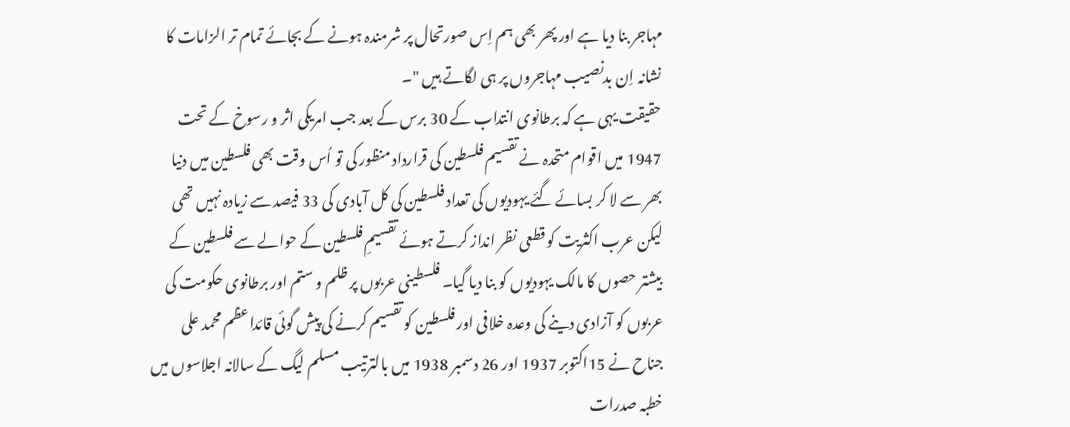مہاجر بنا دیا ہے اور پھر بھی ہم اِس صورتحال پر شرمندہ ہونے کے بجائے تمام تر الزامات کا نشانہ اِن بدنصیب مہاجروں پر ہی لگاتے ہیں "۔
حقیقت یہی ہے کہ برطانوی انتداب کے 30 برس کے بعد جب امریکی اثر و رسوخ کے تحت 1947 میں اقوام متحدہ نے تقسیم فلسطین کی قرارداد منظور کی تو اُس وقت بھی فلسطین میں دنیا بھر سے لا کر بسائے گئے یہودیوں کی تعداد فلسطین کی کل آبادی کی 33 فیصد سے زیادہ نہیں تھی لیکن عرب اکثریت کو قطعی نظر انداز کرتے ہوئے تقسیمِ فلسطین کے حوالے سے فلسطین کے بیشتر حصوں کا مالک یہودیوں کو بنا دیا گیا۔ فلسطینی عربوں پر ظلم و ستم اور برطانوی حکومت کی عربوں کو آزادی دینے کی وعدہ خلافی اور فلسطین کو تقسیم کرنے کی پیش گوئی قائداعظم محمد علی جناح نے 15اکتوبر 1937 اور 26 دسمبر 1938 میں بالترتیب مسلم لیگ کے سالانہ اجلاسوں میں خطبہ صدرات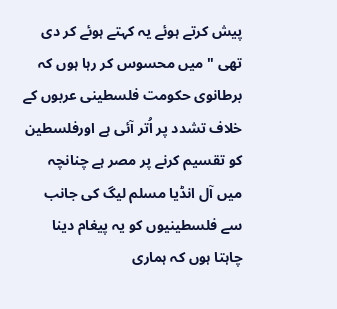پیش کرتے ہوئے یہ کہتے ہوئے کر دی تھی " میں محسوس کر رہا ہوں کہ برطانوی حکومت فلسطینی عربوں کے خلاف تشدد پر اُتر آئی ہے اورفلسطین کو تقسیم کرنے پر مصر ہے چنانچہ میں آل انڈیا مسلم لیگ کی جانب سے فلسطینیوں کو یہ پیغام دینا چاہتا ہوں کہ ہماری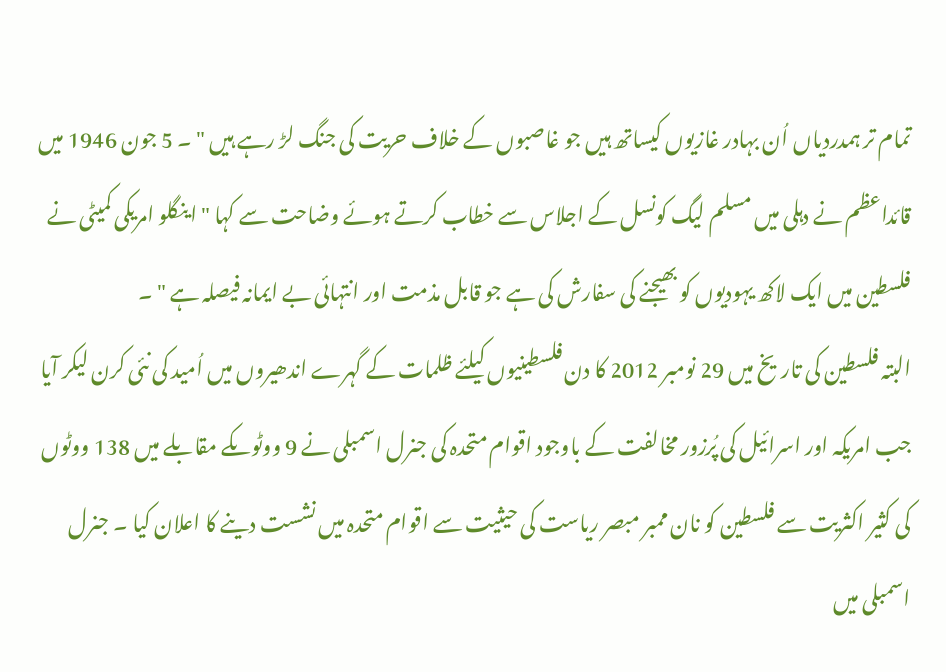تمام تر ہمدردیاں اُن بہادر غازیوں کیساتھ ہیں جو غاصبوں کے خلاف حریت کی جنگ لڑ رہے ہیں " ۔ 5 جون 1946 میں قائداعظم نے دہلی میں مسلم لیگ کونسل کے اجلاس سے خطاب کرتے ہوئے وضاحت سے کہا " اینگلو امریکی کمیٹی نے فلسطین میں ایک لاکھ یہودیوں کو بھیجنے کی سفارش کی ہے جو قابل مذمت اور انتہائی بے ایمانہ فیصلہ ہے " ۔
البتہ فلسطین کی تاریخ میں 29 نومبر 2012 کا دن فلسطینیوں کیلئے ظلمات کے گہرے اندھیروں میں اُمید کی نئی کرن لیکر آیا جب امریکہ اور اسرائیل کی پُرزور مخالفت کے باوجود اقوام متحدہ کی جنرل اسمبلی نے 9 ووٹوںکے مقابلے میں 138 ووٹوں کی کثیر اکثریت سے فلسطین کو نان ممبر مبصر ریاست کی حیثیت سے اقوام متحدہ میں نشست دینے کا اعلان کیا ۔ جنرل اسمبلی میں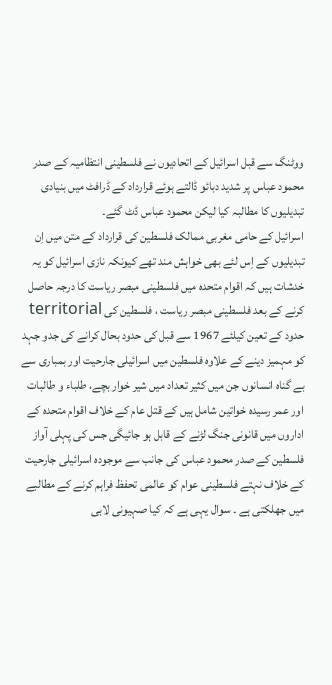ووٹنگ سے قبل اسرائیل کے اتحادیوں نے فلسطینی انتظامیہ کے صدر محمود عباس پر شدید دبائو ڈالتے ہوئے قرارداد کے ڈرافٹ میں بنیادی تبدیلیوں کا مطالبہ کیا لیکن محمود عباس ڈٹ گئے۔
اسرائیل کے حامی مغربی ممالک فلسطین کی قرارداد کے متن میں اِن تبدیلیوں کے اِس لئے بھی خواہش مند تھے کیونکہ نازی اسرائیل کو یہ خدشات ہیں کہ اقوام متحدہ میں فلسطینی مبصر ریاست کا درجہ حاصل کرنے کے بعد فلسطینی مبصر ریاست ، فلسطین کی territorial حدود کے تعین کیلئے 1967 سے قبل کی حدود بحال کرانے کی جدو جہد کو مہمیز دینے کے علاوہ فلسطین میں اسرائیلی جارحیت اور بمباری سے بے گناہ انسانوں جن میں کثیر تعداد میں شیر خوار بچے، طلباء و طالبات اور عمر رسیدہ خواتین شامل ہیں کے قتل عام کے خلاف اقوام متحدہ کے اداروں میں قانونی جنگ لڑنے کے قابل ہو جائیگی جس کی پہلی آواز فلسطین کے صدر محمود عباس کی جانب سے موجودہ اسرائیلی جارحیت کے خلاف نہتے فلسطینی عوام کو عالمی تحفظ فراہم کرنے کے مطالبے میں جھلکتی ہے ۔ سوال یہی ہے کہ کیا صہیونی لابی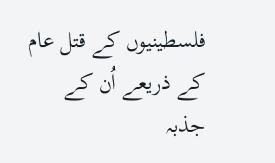فلسطینیوں کے قتل عام کے ذریعے اُن کے جذبہ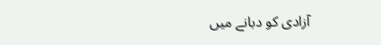آزادی کو دبانے میں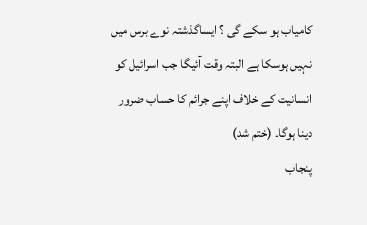کامیاب ہو سکے گی ؟ ایساگذشتہ نوے برس میں نہیں ہوسکا ہے البتہ وقت آئیگا جب اسرائیل کو انسانیت کے خلاف اپنے جرائم کا حساب ضرور دینا ہوگا۔ (ختم شد)
پنجاب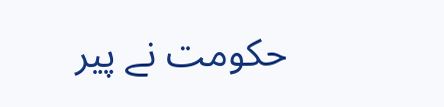حکومت نے پیر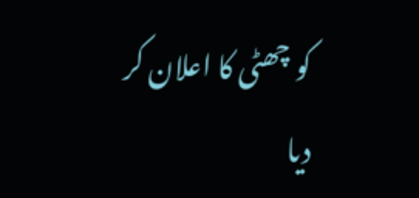کو چھٹی کا اعلان کر دیا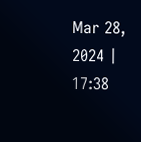Mar 28, 2024 | 17:38